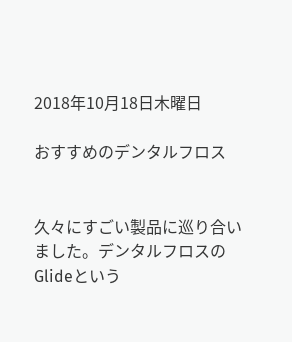2018年10月18日木曜日

おすすめのデンタルフロス


久々にすごい製品に巡り合いました。デンタルフロスのGlideという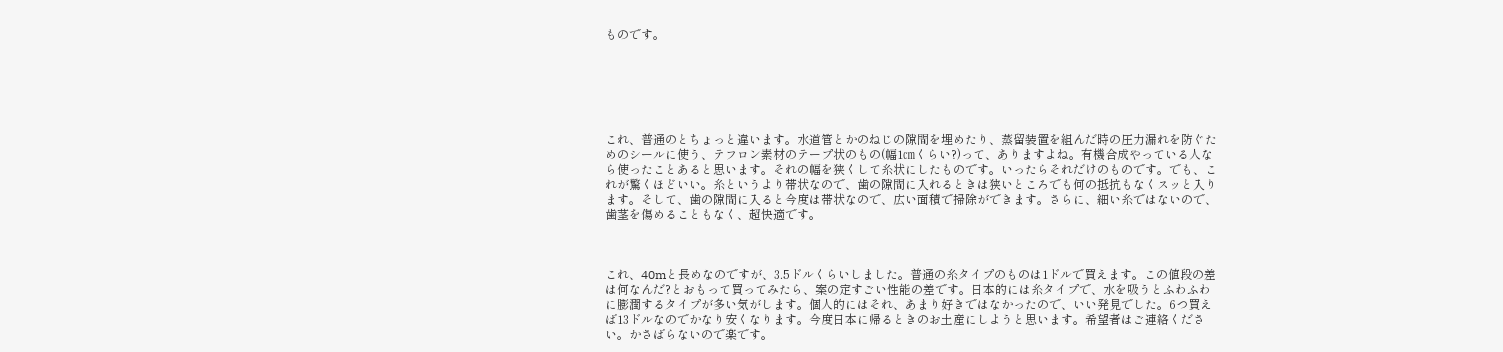ものです。






これ、普通のとちょっと違います。水道管とかのねじの隙間を埋めたり、蒸留装置を組んだ時の圧力漏れを防ぐためのシールに使う、テフロン素材のテープ状のもの(幅1㎝くらい?)って、ありますよね。有機合成やっている人なら使ったことあると思います。それの幅を狭くして糸状にしたものです。いったらそれだけのものです。でも、これが驚くほどいい。糸というより帯状なので、歯の隙間に入れるときは狭いところでも何の抵抗もなくスッと入ります。そして、歯の隙間に入ると今度は帯状なので、広い面積で掃除ができます。さらに、細い糸ではないので、歯茎を傷めることもなく、超快適です。



これ、40mと長めなのですが、3.5ドルくらいしました。普通の糸タイプのものは1ドルで買えます。この値段の差は何なんだ?とおもって買ってみたら、案の定すごい性能の差です。日本的には糸タイプで、水を吸うとふわふわに膨潤するタイプが多い気がします。個人的にはそれ、あまり好きではなかったので、いい発見でした。6つ買えば13ドルなのでかなり安くなります。今度日本に帰るときのお土産にしようと思います。希望者はご連絡ください。かさばらないので楽です。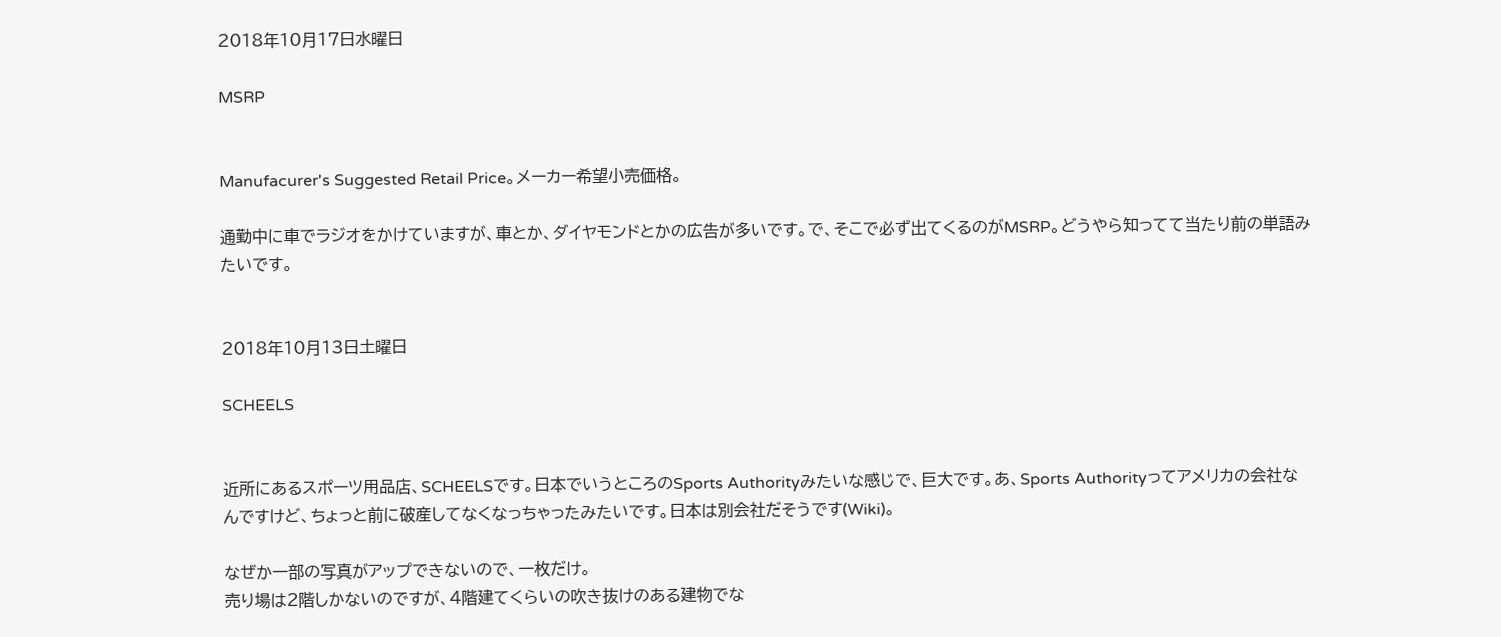2018年10月17日水曜日

MSRP


Manufacurer's Suggested Retail Price。メーカー希望小売価格。

通勤中に車でラジオをかけていますが、車とか、ダイヤモンドとかの広告が多いです。で、そこで必ず出てくるのがMSRP。どうやら知ってて当たり前の単語みたいです。


2018年10月13日土曜日

SCHEELS


近所にあるスポーツ用品店、SCHEELSです。日本でいうところのSports Authorityみたいな感じで、巨大です。あ、Sports Authorityってアメリカの会社なんですけど、ちょっと前に破産してなくなっちゃったみたいです。日本は別会社だそうです(Wiki)。

なぜか一部の写真がアップできないので、一枚だけ。
売り場は2階しかないのですが、4階建てくらいの吹き抜けのある建物でな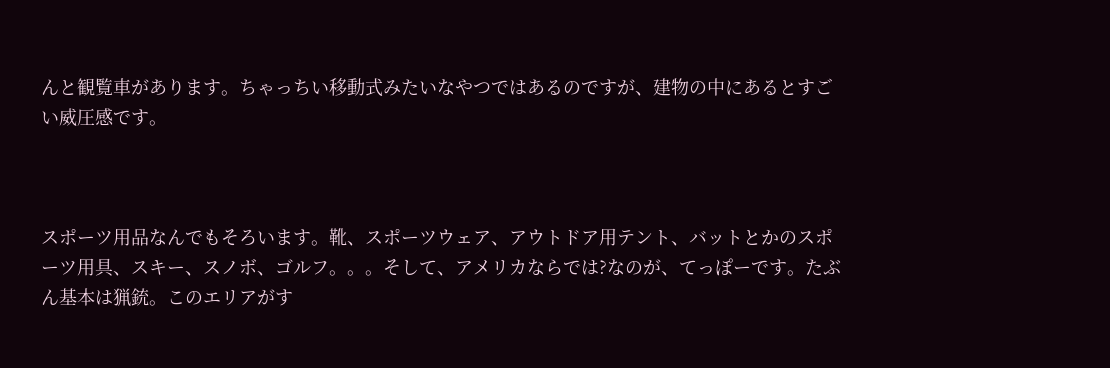んと観覧車があります。ちゃっちい移動式みたいなやつではあるのですが、建物の中にあるとすごい威圧感です。



スポーツ用品なんでもそろいます。靴、スポーツウェア、アウトドア用テント、バットとかのスポーツ用具、スキー、スノボ、ゴルフ。。。そして、アメリカならでは?なのが、てっぽーです。たぶん基本は猟銃。このエリアがす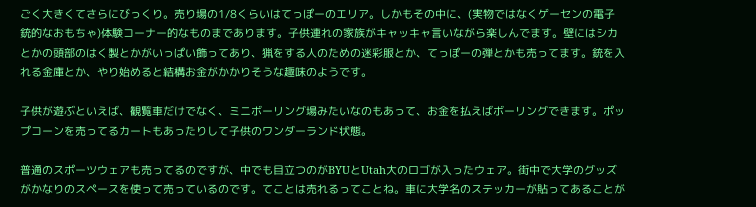ごく大きくてさらにびっくり。売り場の1/8くらいはてっぽーのエリア。しかもその中に、(実物ではなくゲーセンの電子銃的なおもちゃ)体験コーナー的なものまであります。子供連れの家族がキャッキャ言いながら楽しんでます。壁にはシカとかの頭部のはく製とかがいっぱい飾ってあり、猟をする人のための迷彩服とか、てっぽーの弾とかも売ってます。銃を入れる金庫とか、やり始めると結構お金がかかりそうな趣味のようです。

子供が遊ぶといえば、観覧車だけでなく、ミニボーリング場みたいなのもあって、お金を払えばボーリングできます。ポップコーンを売ってるカートもあったりして子供のワンダーランド状態。

普通のスポーツウェアも売ってるのですが、中でも目立つのがBYUとUtah大のロゴが入ったウェア。街中で大学のグッズがかなりのスペースを使って売っているのです。てことは売れるってことね。車に大学名のステッカーが貼ってあることが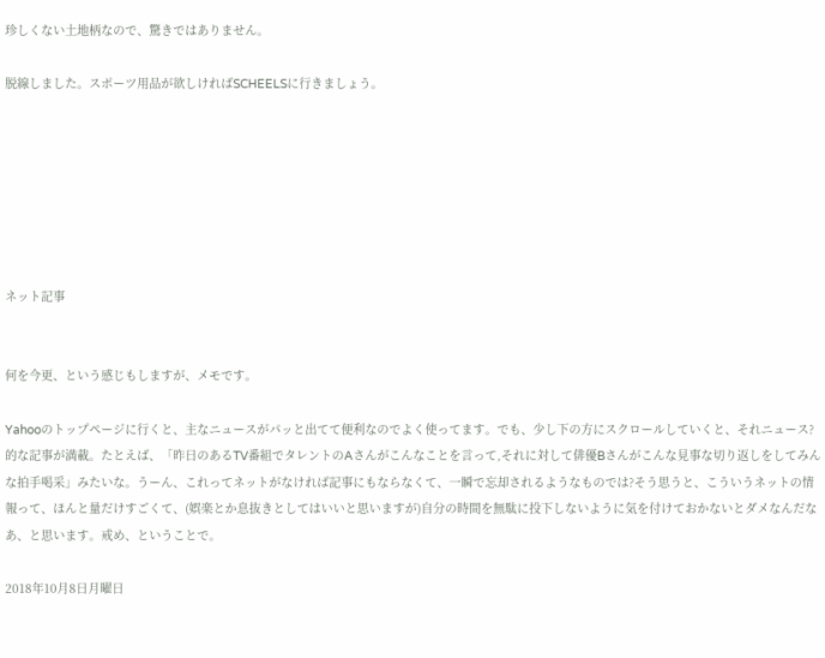珍しくない土地柄なので、驚きではありません。

脱線しました。スポーツ用品が欲しければSCHEELSに行きましょう。







ネット記事


何を今更、という感じもしますが、メモです。

Yahooのトップページに行くと、主なニュースがパッと出てて便利なのでよく使ってます。でも、少し下の方にスクロールしていくと、それニュース?的な記事が満載。たとえば、「昨日のあるTV番組でタレントのAさんがこんなことを言って,それに対して俳優Bさんがこんな見事な切り返しをしてみんな拍手喝采」みたいな。うーん、これってネットがなければ記事にもならなくて、一瞬で忘却されるようなものでは?そう思うと、こういうネットの情報って、ほんと量だけすごくて、(娯楽とか息抜きとしてはいいと思いますが)自分の時間を無駄に投下しないように気を付けておかないとダメなんだなあ、と思います。戒め、ということで。

2018年10月8日月曜日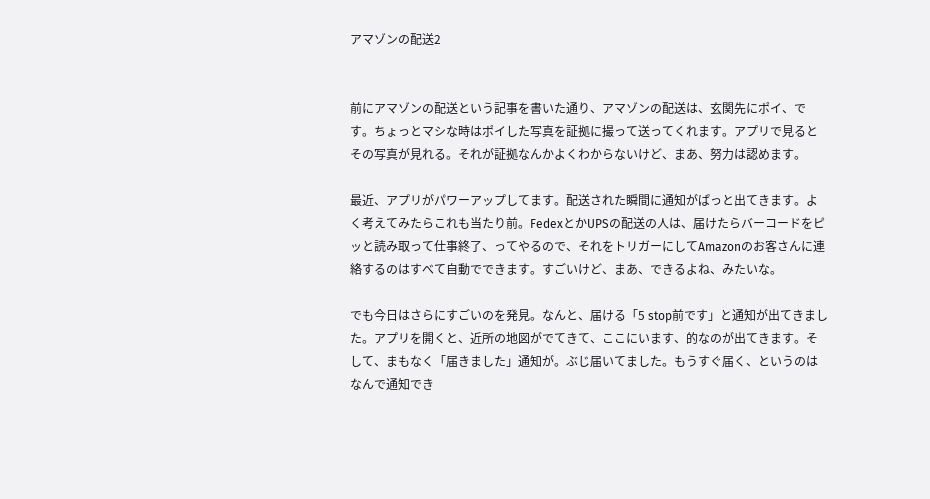アマゾンの配送2


前にアマゾンの配送という記事を書いた通り、アマゾンの配送は、玄関先にポイ、です。ちょっとマシな時はポイした写真を証拠に撮って送ってくれます。アプリで見るとその写真が見れる。それが証拠なんかよくわからないけど、まあ、努力は認めます。

最近、アプリがパワーアップしてます。配送された瞬間に通知がぱっと出てきます。よく考えてみたらこれも当たり前。FedexとかUPSの配送の人は、届けたらバーコードをピッと読み取って仕事終了、ってやるので、それをトリガーにしてAmazonのお客さんに連絡するのはすべて自動でできます。すごいけど、まあ、できるよね、みたいな。

でも今日はさらにすごいのを発見。なんと、届ける「5 stop前です」と通知が出てきました。アプリを開くと、近所の地図がでてきて、ここにいます、的なのが出てきます。そして、まもなく「届きました」通知が。ぶじ届いてました。もうすぐ届く、というのはなんで通知でき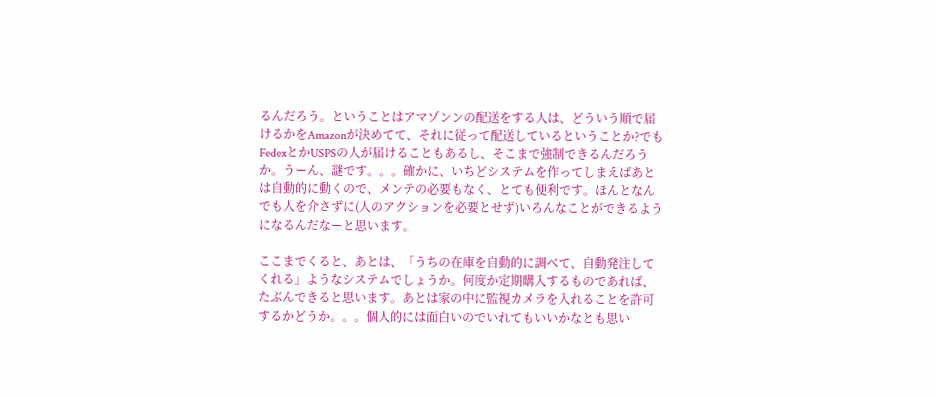るんだろう。ということはアマゾンンの配送をする人は、どういう順で届けるかをAmazonが決めてて、それに従って配送しているということか?でもFedexとかUSPSの人が届けることもあるし、そこまで強制できるんだろうか。うーん、謎です。。。確かに、いちどシステムを作ってしまえばあとは自動的に動くので、メンテの必要もなく、とても便利です。ほんとなんでも人を介さずに(人のアクションを必要とせず)いろんなことができるようになるんだなーと思います。

ここまでくると、あとは、「うちの在庫を自動的に調べて、自動発注してくれる」ようなシステムでしょうか。何度か定期購入するものであれば、たぶんできると思います。あとは家の中に監視カメラを入れることを許可するかどうか。。。個人的には面白いのでいれてもいいかなとも思い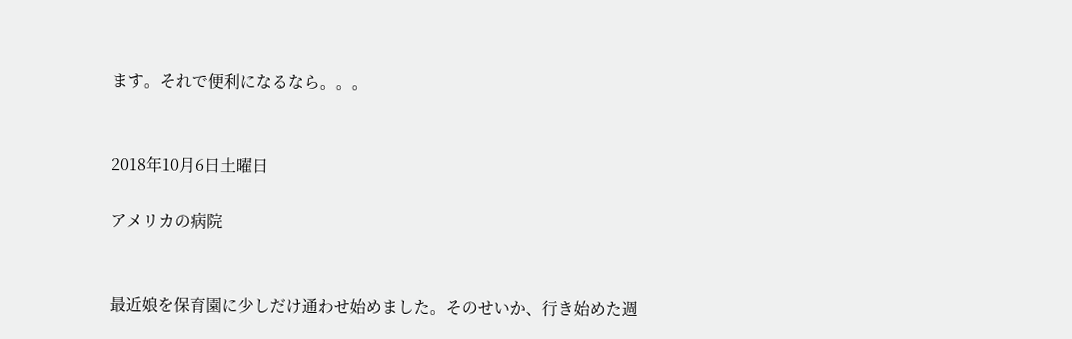ます。それで便利になるなら。。。


2018年10月6日土曜日

アメリカの病院


最近娘を保育園に少しだけ通わせ始めました。そのせいか、行き始めた週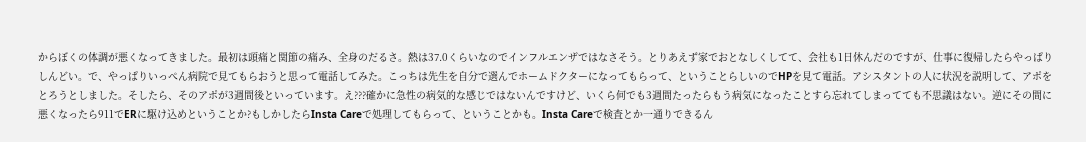からぼくの体調が悪くなってきました。最初は頭痛と関節の痛み、全身のだるさ。熱は37.0くらいなのでインフルエンザではなさそう。とりあえず家でおとなしくしてて、会社も1日休んだのですが、仕事に復帰したらやっぱりしんどい。で、やっぱりいっぺん病院で見てもらおうと思って電話してみた。こっちは先生を自分で選んでホームドクターになってもらって、ということらしいのでHPを見て電話。アシスタントの人に状況を説明して、アポをとろうとしました。そしたら、そのアポが3週間後といっています。え???確かに急性の病気的な感じではないんですけど、いくら何でも3週間たったらもう病気になったことすら忘れてしまってても不思議はない。逆にその間に悪くなったら911でERに駆け込めということか?もしかしたらInsta Careで処理してもらって、ということかも。Insta Careで検査とか一通りできるん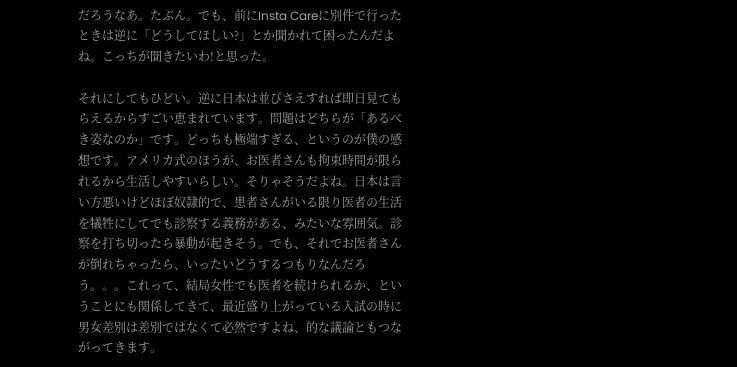だろうなあ。たぶん。でも、前にInsta Careに別件で行ったときは逆に「どうしてほしい?」とか聞かれて困ったんだよね。こっちが聞きたいわ!と思った。

それにしてもひどい。逆に日本は並びさえすれば即日見てもらえるからすごい恵まれています。問題はどちらが「あるべき姿なのか」です。どっちも極端すぎる、というのが僕の感想です。アメリカ式のほうが、お医者さんも拘束時間が限られるから生活しやすいらしい。そりゃそうだよね。日本は言い方悪いけどほぼ奴隷的で、患者さんがいる限り医者の生活を犠牲にしてでも診察する義務がある、みたいな雰囲気。診察を打ち切ったら暴動が起きそう。でも、それでお医者さんが倒れちゃったら、いったいどうするつもりなんだろう。。。これって、結局女性でも医者を続けられるか、ということにも関係してきて、最近盛り上がっている入試の時に男女差別は差別ではなくて必然ですよね、的な議論ともつながってきます。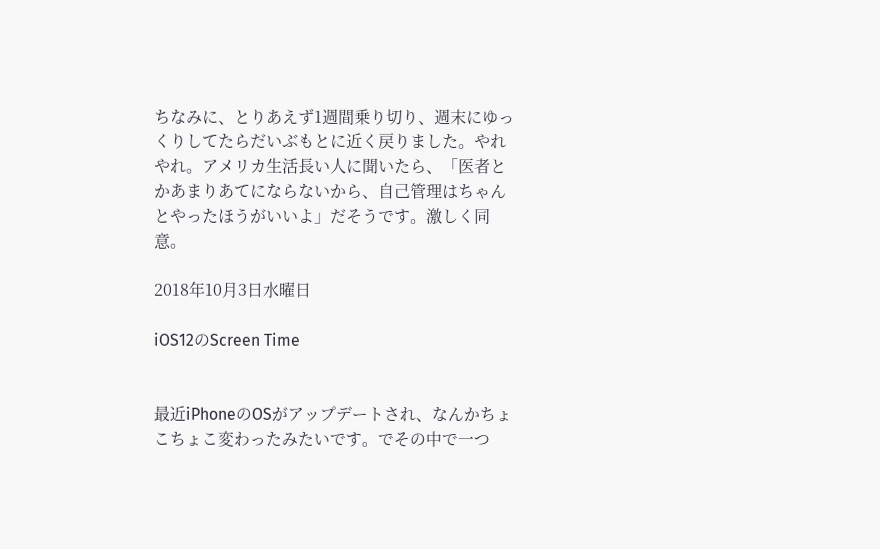ちなみに、とりあえず1週間乗り切り、週末にゆっくりしてたらだいぶもとに近く戻りました。やれやれ。アメリカ生活長い人に聞いたら、「医者とかあまりあてにならないから、自己管理はちゃんとやったほうがいいよ」だそうです。激しく同意。

2018年10月3日水曜日

iOS12のScreen Time


最近iPhoneのOSがアップデートされ、なんかちょこちょこ変わったみたいです。でその中で一つ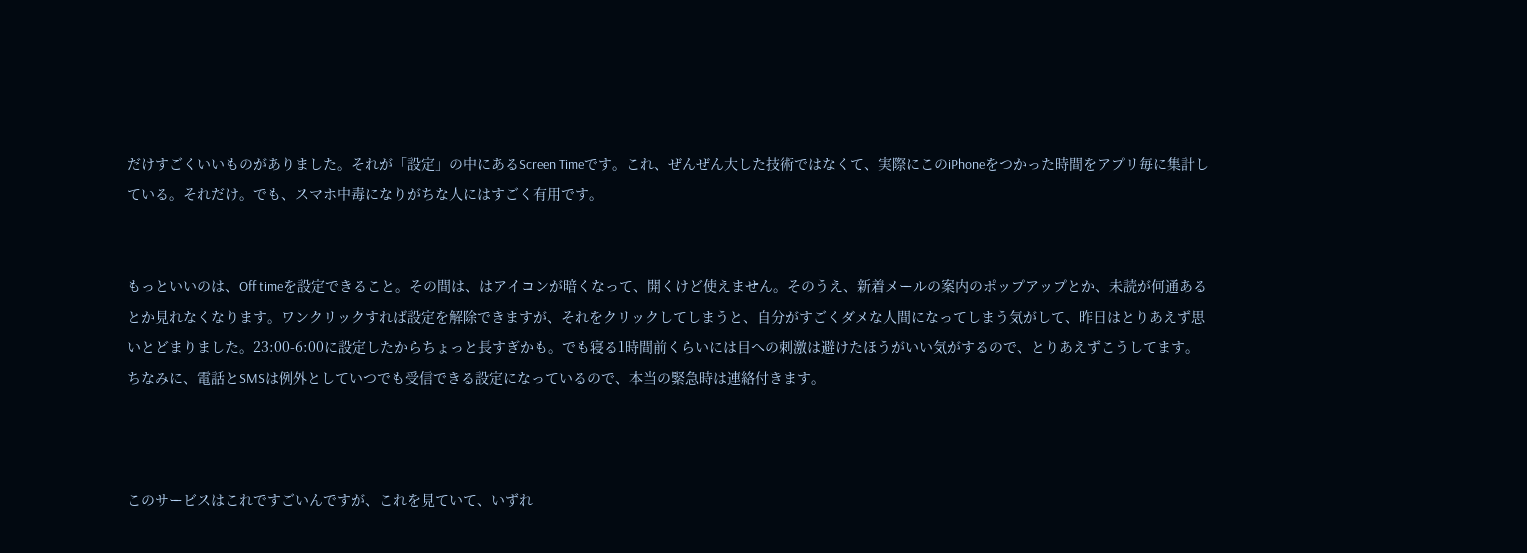だけすごくいいものがありました。それが「設定」の中にあるScreen Timeです。これ、ぜんぜん大した技術ではなくて、実際にこのiPhoneをつかった時間をアプリ毎に集計している。それだけ。でも、スマホ中毒になりがちな人にはすごく有用です。


もっといいのは、Off timeを設定できること。その間は、はアイコンが暗くなって、開くけど使えません。そのうえ、新着メールの案内のポップアップとか、未読が何通あるとか見れなくなります。ワンクリックすれば設定を解除できますが、それをクリックしてしまうと、自分がすごくダメな人間になってしまう気がして、昨日はとりあえず思いとどまりました。23:00-6:00に設定したからちょっと長すぎかも。でも寝る1時間前くらいには目への刺激は避けたほうがいい気がするので、とりあえずこうしてます。ちなみに、電話とSMSは例外としていつでも受信できる設定になっているので、本当の緊急時は連絡付きます。



このサービスはこれですごいんですが、これを見ていて、いずれ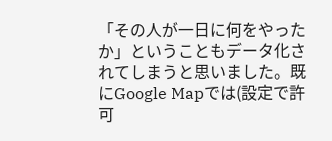「その人が一日に何をやったか」ということもデータ化されてしまうと思いました。既にGoogle Mapでは(設定で許可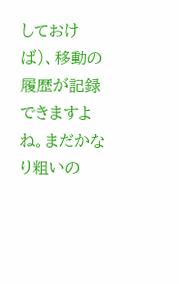しておけば)、移動の履歴が記録できますよね。まだかなり粗いの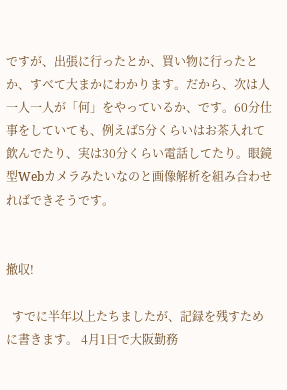ですが、出張に行ったとか、買い物に行ったとか、すべて大まかにわかります。だから、次は人一人一人が「何」をやっているか、です。60分仕事をしていても、例えば5分くらいはお茶入れて飲んでたり、実は30分くらい電話してたり。眼鏡型Webカメラみたいなのと画像解析を組み合わせればできそうです。


撤収!

  すでに半年以上たちましたが、記録を残すために書きます。 4月1日で大阪勤務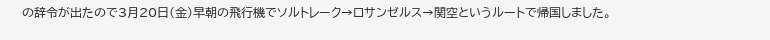の辞令が出たので3月20日(金)早朝の飛行機でソルトレーク→ロサンゼルス→関空というルートで帰国しました。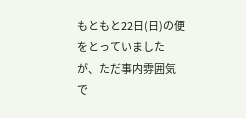もともと22日(日)の便をとっていましたが、ただ事内雰囲気で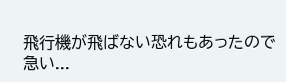飛行機が飛ばない恐れもあったので急い...